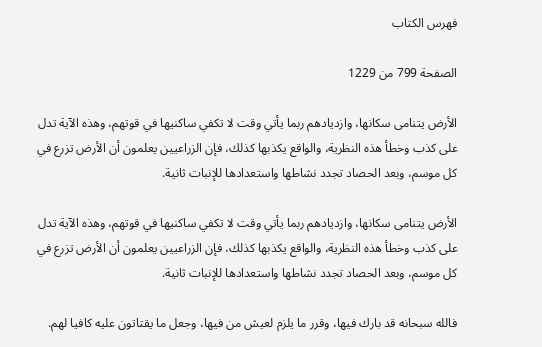فهرس الكتاب

الصفحة 799 من 1229

الأرض يتنامى سكانها، وازديادهم ربما يأتي وقت لا تكفي ساكنيها في قوتهم، وهذه الآية تدل على كذب وخطأ هذه النظرية، والواقع يكذبها كذلك، فإن الزراعيين يعلمون أن الأرض تزرع في كل موسم، وبعد الحصاد تجدد نشاطها واستعدادها للإنبات ثانية.

الأرض يتنامى سكانها، وازديادهم ربما يأتي وقت لا تكفي ساكنيها في قوتهم، وهذه الآية تدل على كذب وخطأ هذه النظرية، والواقع يكذبها كذلك، فإن الزراعيين يعلمون أن الأرض تزرع في كل موسم، وبعد الحصاد تجدد نشاطها واستعدادها للإنبات ثانية.

فالله سبحانه قد بارك فيها، وقرر ما يلزم لعيش من فيها، وجعل ما يقتاتون عليه كافيا لهم.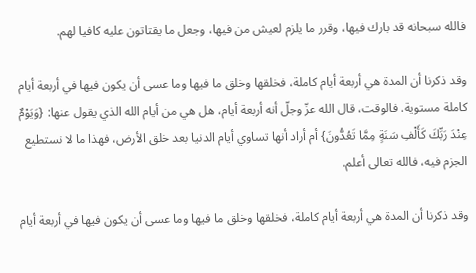فالله سبحانه قد بارك فيها، وقرر ما يلزم لعيش من فيها، وجعل ما يقتاتون عليه كافيا لهم.

وقد ذكرنا أن المدة هي أربعة أيام كاملة، فخلقها وخلق ما فيها وما عسى أن يكون فيها في أربعة أيام كاملة مستوية. فالوقت، قال الله عزّ وجلّ أنه أربعة أيام، هل هي من أيام الله الذي يقول عنها: {وَيَوْمٌ عِنْدَ رَبِّكَ كَأَلْفِ سَنَةٍ مِمَّا تَعُدُّونَ} أم أراد أنها تساوي أيام الدنيا بعد خلق الأرض، فهذا ما لا نستطيع الجزم فيه، فالله تعالى أعلم.

وقد ذكرنا أن المدة هي أربعة أيام كاملة، فخلقها وخلق ما فيها وما عسى أن يكون فيها في أربعة أيام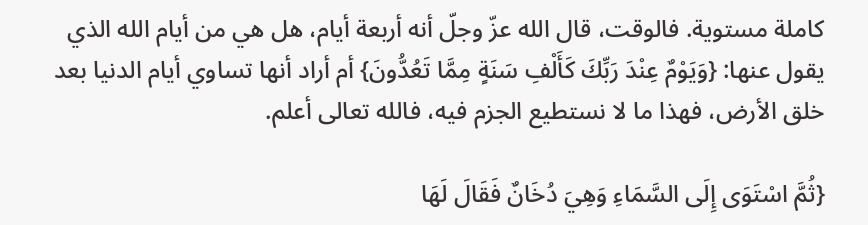كاملة مستوية. فالوقت، قال الله عزّ وجلّ أنه أربعة أيام، هل هي من أيام الله الذي يقول عنها: {وَيَوْمٌ عِنْدَ رَبِّكَ كَأَلْفِ سَنَةٍ مِمَّا تَعُدُّونَ} أم أراد أنها تساوي أيام الدنيا بعد خلق الأرض، فهذا ما لا نستطيع الجزم فيه، فالله تعالى أعلم.

{ثُمَّ اسْتَوَى إِلَى السَّمَاءِ وَهِيَ دُخَانٌ فَقَالَ لَهَا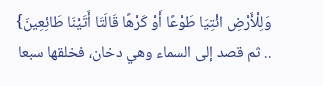وَلِلْأَرْضِ ائْتِيَا طَوْعًا أَوْ كَرْهًا قَالَتَا أَتَيْنَا طَائِعِينَ} .. ثم قصد إلى السماء وهي دخان، فخلقها سبعا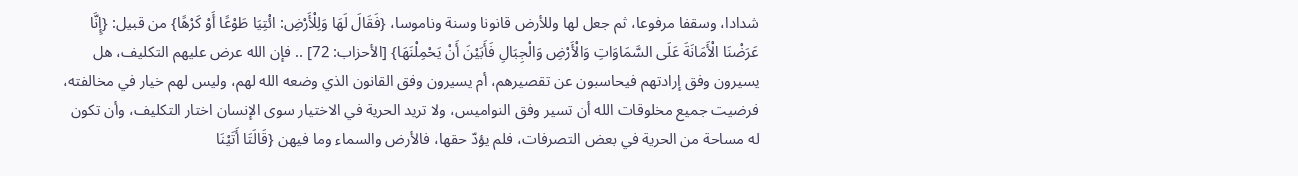شدادا، وسقفا مرفوعا، ثم جعل لها وللأرض قانونا وسنة وناموسا، {فَقَالَ لَهَا وَلِلْأَرْضِ: ائْتِيَا طَوْعًا أَوْ كَرْهًا} من قبيل: {إِنَّا عَرَضْنَا الْأَمَانَةَ عَلَى السَّمَاوَاتِ وَالْأَرْضِ وَالْجِبَالِ فَأَبَيْنَ أَنْ يَحْمِلْنَهَا} [الأحزاب: 72] .. فإن الله عرض عليهم التكليف، هل يسيرون وفق إرادتهم فيحاسبون عن تقصيرهم، أم يسيرون وفق القانون الذي وضعه الله لهم، وليس لهم خيار في مخالفته، فرضيت جميع مخلوقات الله أن تسير وفق النواميس، ولا تريد الحرية في الاختيار سوى الإنسان اختار التكليف، وأن تكون له مساحة من الحرية في بعض التصرفات، فلم يؤدّ حقها، فالأرض والسماء وما فيهن {قَالَتَا أَتَيْنَا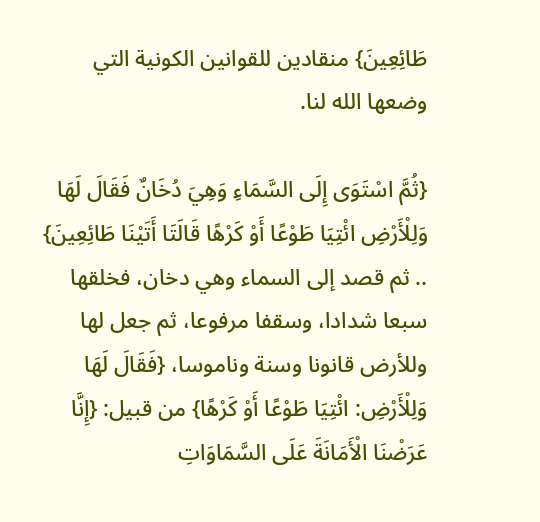طَائِعِينَ} منقادين للقوانين الكونية التي وضعها الله لنا.

{ثُمَّ اسْتَوَى إِلَى السَّمَاءِ وَهِيَ دُخَانٌ فَقَالَ لَهَا وَلِلْأَرْضِ ائْتِيَا طَوْعًا أَوْ كَرْهًا قَالَتَا أَتَيْنَا طَائِعِينَ} .. ثم قصد إلى السماء وهي دخان، فخلقها سبعا شدادا، وسقفا مرفوعا، ثم جعل لها وللأرض قانونا وسنة وناموسا، {فَقَالَ لَهَا وَلِلْأَرْضِ: ائْتِيَا طَوْعًا أَوْ كَرْهًا} من قبيل: {إِنَّا عَرَضْنَا الْأَمَانَةَ عَلَى السَّمَاوَاتِ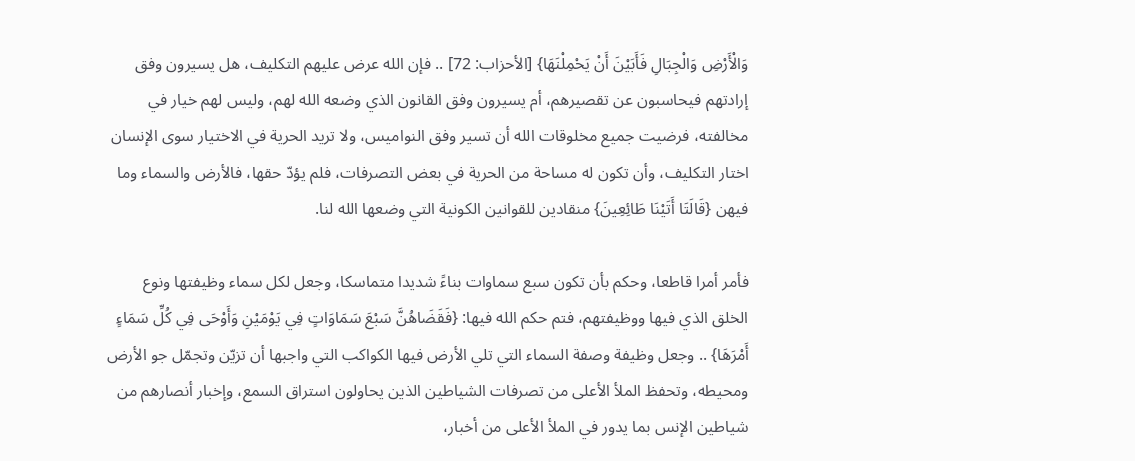وَالْأَرْضِ وَالْجِبَالِ فَأَبَيْنَ أَنْ يَحْمِلْنَهَا} [الأحزاب: 72] .. فإن الله عرض عليهم التكليف، هل يسيرون وفق إرادتهم فيحاسبون عن تقصيرهم، أم يسيرون وفق القانون الذي وضعه الله لهم، وليس لهم خيار في مخالفته، فرضيت جميع مخلوقات الله أن تسير وفق النواميس، ولا تريد الحرية في الاختيار سوى الإنسان اختار التكليف، وأن تكون له مساحة من الحرية في بعض التصرفات، فلم يؤدّ حقها، فالأرض والسماء وما فيهن {قَالَتَا أَتَيْنَا طَائِعِينَ} منقادين للقوانين الكونية التي وضعها الله لنا.

فأمر أمرا قاطعا، وحكم بأن تكون سبع سماوات بناءً شديدا متماسكا، وجعل لكل سماء وظيفتها ونوع الخلق الذي فيها ووظيفتهم، فتم حكم الله فيها: {فَقَضَاهُنَّ سَبْعَ سَمَاوَاتٍ فِي يَوْمَيْنِ وَأَوْحَى فِي كُلِّ سَمَاءٍ أَمْرَهَا} .. وجعل وظيفة وصفة السماء التي تلي الأرض فيها الكواكب التي واجبها أن تزيّن وتجمّل جو الأرض ومحيطه، وتحفظ الملأ الأعلى من تصرفات الشياطين الذين يحاولون استراق السمع، وإخبار أنصارهم من شياطين الإنس بما يدور في الملأ الأعلى من أخبار،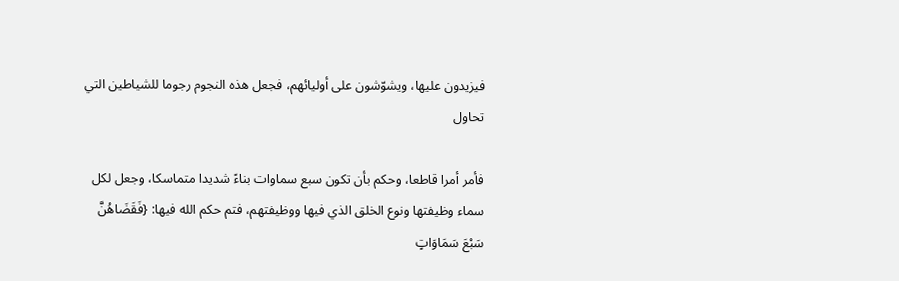فيزيدون عليها، ويشوّشون على أوليائهم، فجعل هذه النجوم رجوما للشياطين التي تحاول

فأمر أمرا قاطعا، وحكم بأن تكون سبع سماوات بناءً شديدا متماسكا، وجعل لكل سماء وظيفتها ونوع الخلق الذي فيها ووظيفتهم، فتم حكم الله فيها: {فَقَضَاهُنَّ سَبْعَ سَمَاوَاتٍ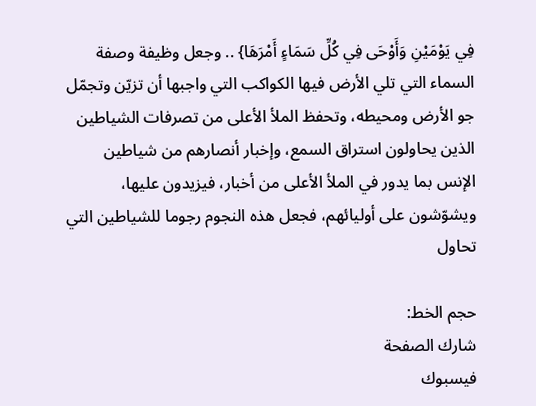فِي يَوْمَيْنِ وَأَوْحَى فِي كُلِّ سَمَاءٍ أَمْرَهَا} .. وجعل وظيفة وصفة السماء التي تلي الأرض فيها الكواكب التي واجبها أن تزيّن وتجمّل جو الأرض ومحيطه، وتحفظ الملأ الأعلى من تصرفات الشياطين الذين يحاولون استراق السمع، وإخبار أنصارهم من شياطين الإنس بما يدور في الملأ الأعلى من أخبار، فيزيدون عليها، ويشوّشون على أوليائهم، فجعل هذه النجوم رجوما للشياطين التي تحاول

حجم الخط:
شارك الصفحة
فيسبوك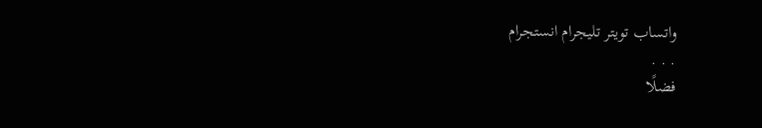واتساب تويتر تليجرام انستجرام
. . .
فضلًا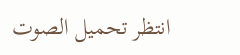انتظر تحميل الصوت